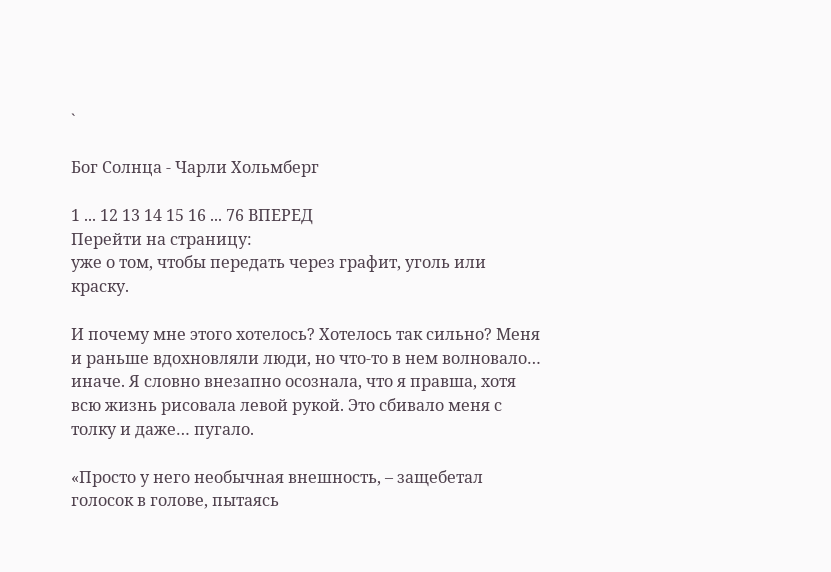`

Бог Солнца - Чарли Хольмберг

1 ... 12 13 14 15 16 ... 76 ВПЕРЕД
Перейти на страницу:
уже о том, чтобы передать через графит, уголь или краску.

И почему мне этого хотелось? Хотелось так сильно? Меня и раньше вдохновляли люди, но что-то в нем волновало… иначе. Я словно внезапно осознала, что я правша, хотя всю жизнь рисовала левой рукой. Это сбивало меня с толку и даже… пугало.

«Просто у него необычная внешность, – защебетал голосок в голове, пытаясь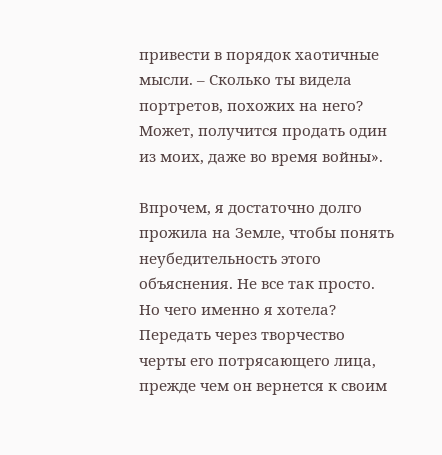привести в порядок хаотичные мысли. – Сколько ты видела портретов, похожих на него? Может, получится продать один из моих, даже во время войны».

Впрочем, я достаточно долго прожила на Земле, чтобы понять неубедительность этого объяснения. Не все так просто. Но чего именно я хотела? Передать через творчество черты его потрясающего лица, прежде чем он вернется к своим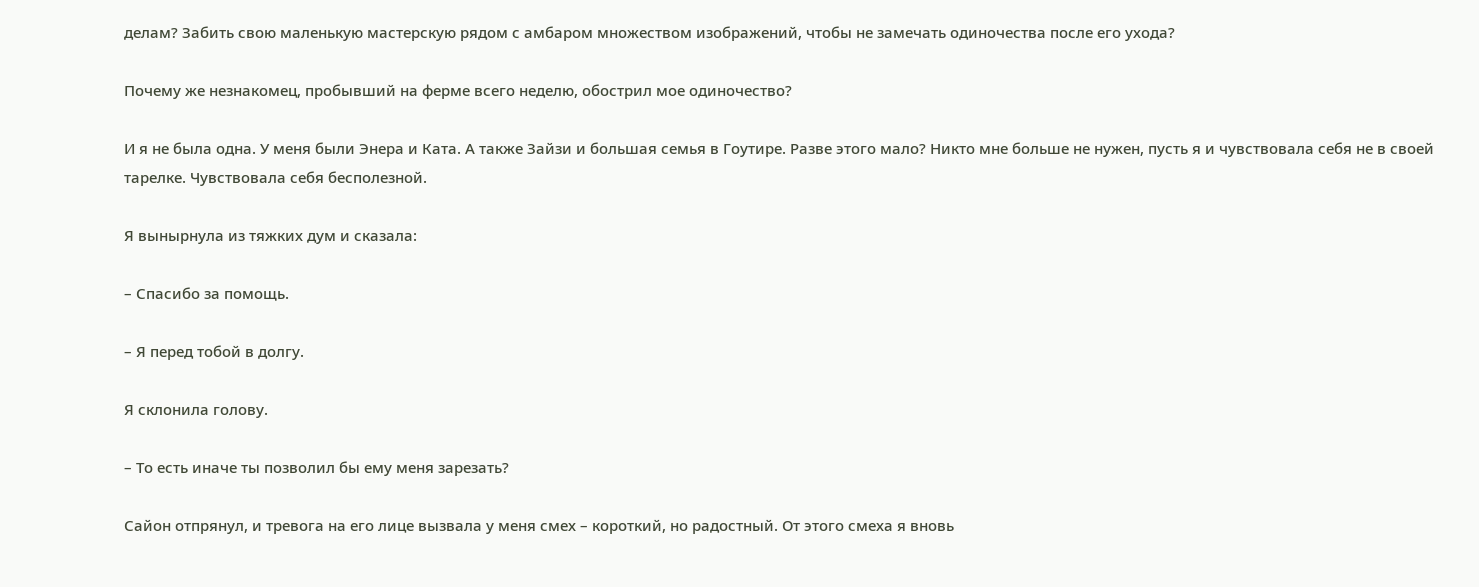делам? Забить свою маленькую мастерскую рядом с амбаром множеством изображений, чтобы не замечать одиночества после его ухода?

Почему же незнакомец, пробывший на ферме всего неделю, обострил мое одиночество?

И я не была одна. У меня были Энера и Ката. А также Зайзи и большая семья в Гоутире. Разве этого мало? Никто мне больше не нужен, пусть я и чувствовала себя не в своей тарелке. Чувствовала себя бесполезной.

Я вынырнула из тяжких дум и сказала:

– Спасибо за помощь.

– Я перед тобой в долгу.

Я склонила голову.

– То есть иначе ты позволил бы ему меня зарезать?

Сайон отпрянул, и тревога на его лице вызвала у меня смех – короткий, но радостный. От этого смеха я вновь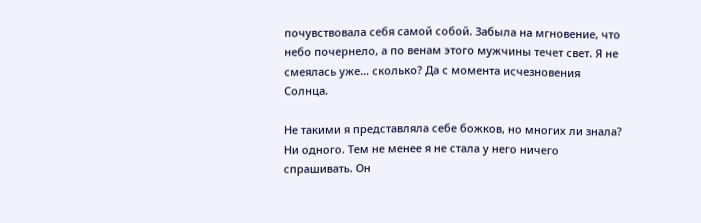почувствовала себя самой собой. Забыла на мгновение, что небо почернело, а по венам этого мужчины течет свет. Я не смеялась уже… сколько? Да с момента исчезновения Солнца.

Не такими я представляла себе божков, но многих ли знала? Ни одного. Тем не менее я не стала у него ничего спрашивать. Он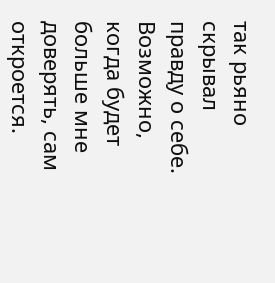так рьяно скрывал правду о себе. Возможно, когда будет больше мне доверять, сам откроется.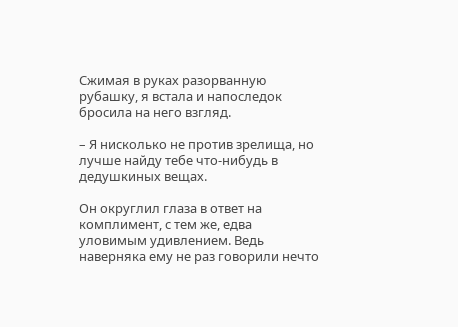Сжимая в руках разорванную рубашку, я встала и напоследок бросила на него взгляд.

– Я нисколько не против зрелища, но лучше найду тебе что-нибудь в дедушкиных вещах.

Он округлил глаза в ответ на комплимент, с тем же, едва уловимым удивлением. Ведь наверняка ему не раз говорили нечто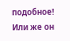подобное! Или же он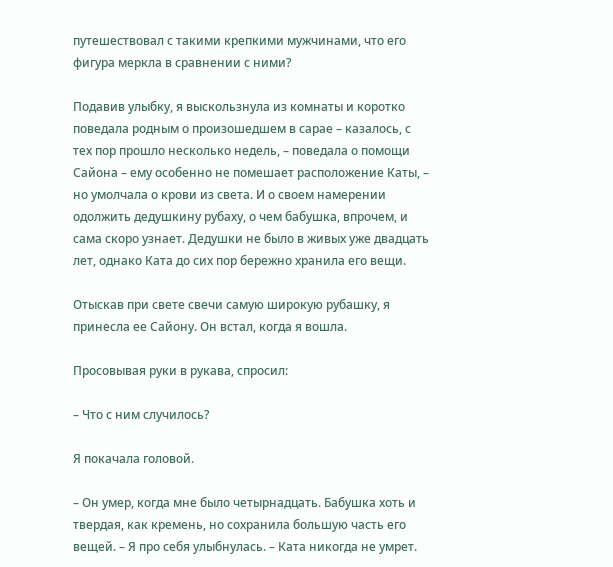путешествовал с такими крепкими мужчинами, что его фигура меркла в сравнении с ними?

Подавив улыбку, я выскользнула из комнаты и коротко поведала родным о произошедшем в сарае – казалось, с тех пор прошло несколько недель, – поведала о помощи Сайона – ему особенно не помешает расположение Каты, – но умолчала о крови из света. И о своем намерении одолжить дедушкину рубаху, о чем бабушка, впрочем, и сама скоро узнает. Дедушки не было в живых уже двадцать лет, однако Ката до сих пор бережно хранила его вещи.

Отыскав при свете свечи самую широкую рубашку, я принесла ее Сайону. Он встал, когда я вошла.

Просовывая руки в рукава, спросил:

– Что с ним случилось?

Я покачала головой.

– Он умер, когда мне было четырнадцать. Бабушка хоть и твердая, как кремень, но сохранила большую часть его вещей. – Я про себя улыбнулась. – Ката никогда не умрет.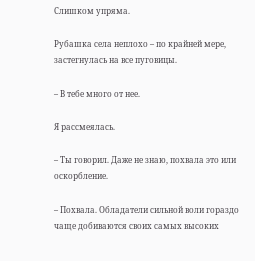Слишком упряма.

Рубашка села неплохо – по крайней мере, застегнулась на все пуговицы.

– В тебе много от нее.

Я рассмеялась.

– Ты говорил. Даже не знаю, похвала это или оскорбление.

– Похвала. Обладатели сильной воли гораздо чаще добиваются своих самых высоких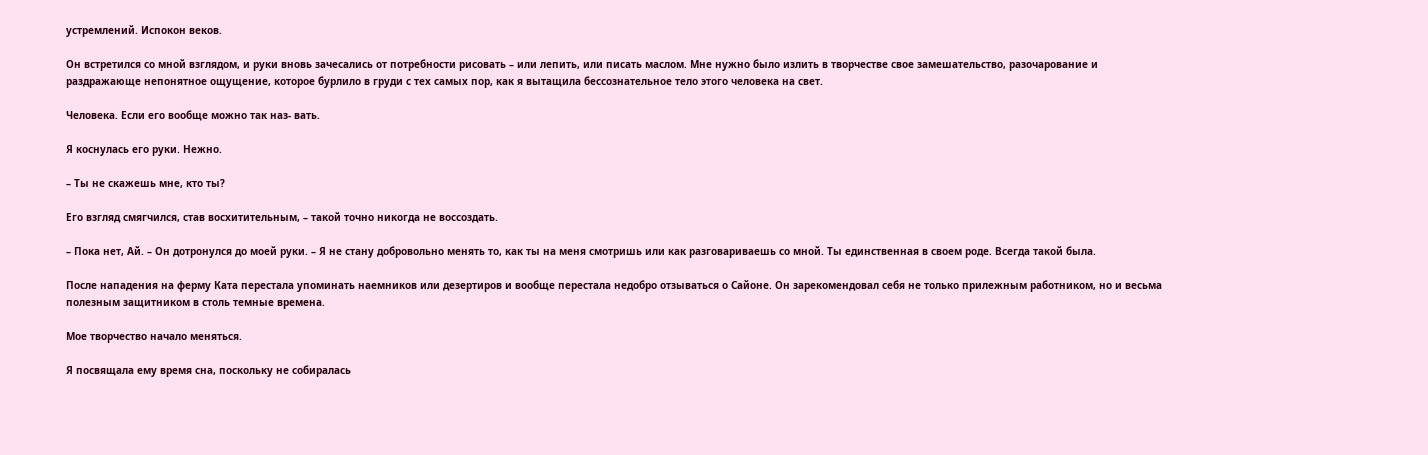устремлений. Испокон веков.

Он встретился со мной взглядом, и руки вновь зачесались от потребности рисовать – или лепить, или писать маслом. Мне нужно было излить в творчестве свое замешательство, разочарование и раздражающе непонятное ощущение, которое бурлило в груди с тех самых пор, как я вытащила бессознательное тело этого человека на свет.

Человека. Если его вообще можно так наз- вать.

Я коснулась его руки. Нежно.

– Ты не скажешь мне, кто ты?

Его взгляд смягчился, став восхитительным, – такой точно никогда не воссоздать.

– Пока нет, Ай. – Он дотронулся до моей руки. – Я не стану добровольно менять то, как ты на меня смотришь или как разговариваешь со мной. Ты единственная в своем роде. Всегда такой была.

После нападения на ферму Ката перестала упоминать наемников или дезертиров и вообще перестала недобро отзываться о Сайоне. Он зарекомендовал себя не только прилежным работником, но и весьма полезным защитником в столь темные времена.

Мое творчество начало меняться.

Я посвящала ему время сна, поскольку не собиралась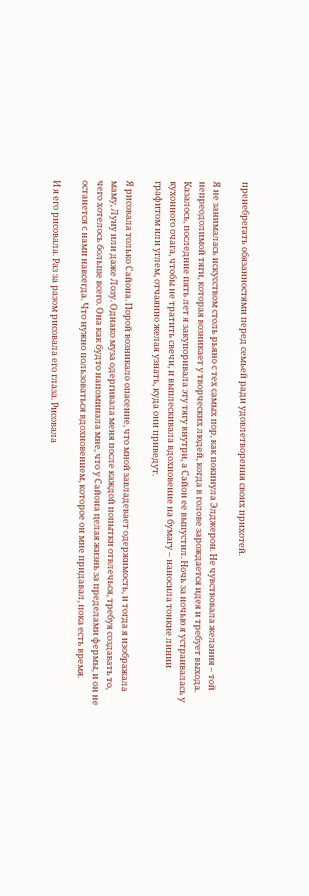пренебрегать обязанностями перед семьей ради удовлетворения своих прихотей.

Я не занималась искусством столь рьяно с тех самых пор, как покинула Элджерон. Не чувствовала желания – той непреодолимой тяги, которая возникает у творческих людей, когда в голове зарождается идея и требует выхода. Казалось, последние пять лет я закупоривала эту тягу внутри, а Сайон ее выпустил. Ночь за ночью я устраивалась у кухонного очага, чтобы не тратить свечи, и выплескивала вдохновение на бумагу – наносила тонкие линии графитом или углем, отчаянно желая узнать, куда они приведут.

Я рисовала только Сайона. Порой возникало опасение, что мной завладевает одержимость, и тогда я изображала маму, Луну или даже Лозу. Однако муза одергивала меня после каждой попытки отвлечься, требуя создавать то, чего хотелось больше всего. Она как будто напоминала мне, что у Сайона целая жизнь за пределами фермы, и он не останется с нами навсегда. Что нужно пользоваться вдохновением, которое он мне придавал, пока есть время.

И я его рисовала. Раз за разом рисовала его глаза. Рисовала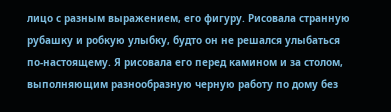лицо с разным выражением, его фигуру. Рисовала странную рубашку и робкую улыбку, будто он не решался улыбаться по-настоящему. Я рисовала его перед камином и за столом, выполняющим разнообразную черную работу по дому без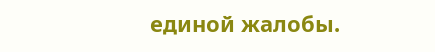единой жалобы.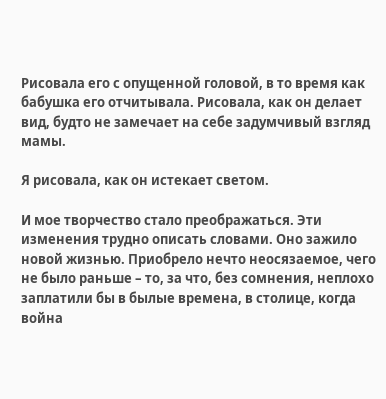Рисовала его с опущенной головой, в то время как бабушка его отчитывала. Рисовала, как он делает вид, будто не замечает на себе задумчивый взгляд мамы.

Я рисовала, как он истекает светом.

И мое творчество стало преображаться. Эти изменения трудно описать словами. Оно зажило новой жизнью. Приобрело нечто неосязаемое, чего не было раньше – то, за что, без сомнения, неплохо заплатили бы в былые времена, в столице, когда война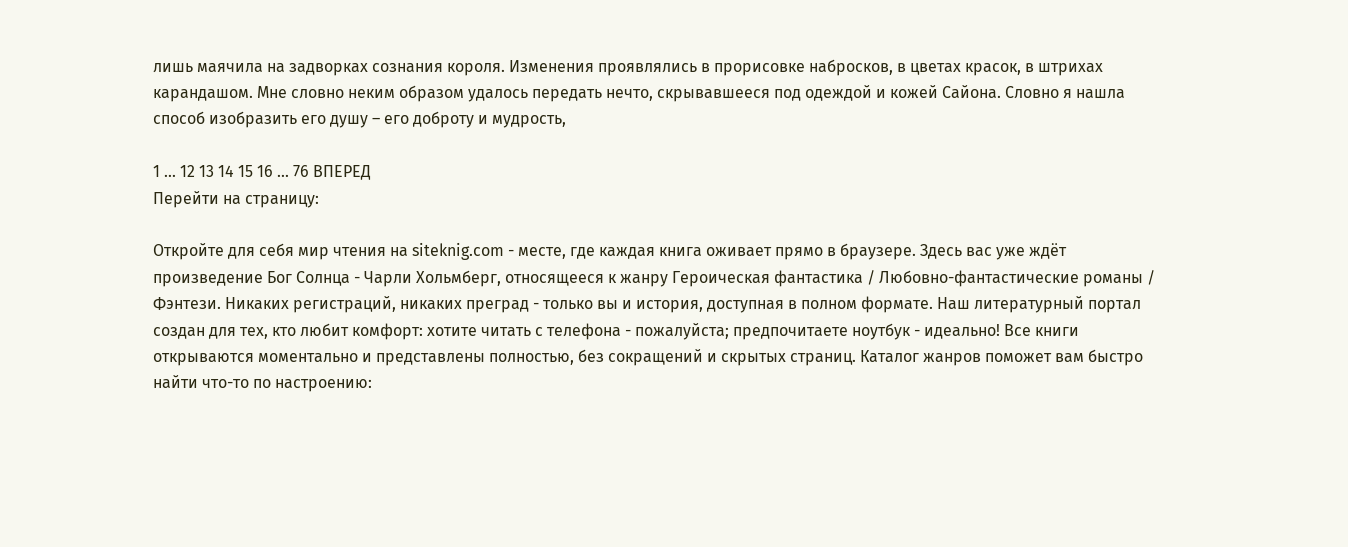лишь маячила на задворках сознания короля. Изменения проявлялись в прорисовке набросков, в цветах красок, в штрихах карандашом. Мне словно неким образом удалось передать нечто, скрывавшееся под одеждой и кожей Сайона. Словно я нашла способ изобразить его душу – его доброту и мудрость,

1 ... 12 13 14 15 16 ... 76 ВПЕРЕД
Перейти на страницу:

Откройте для себя мир чтения на siteknig.com - месте, где каждая книга оживает прямо в браузере. Здесь вас уже ждёт произведение Бог Солнца - Чарли Хольмберг, относящееся к жанру Героическая фантастика / Любовно-фантастические романы / Фэнтези. Никаких регистраций, никаких преград - только вы и история, доступная в полном формате. Наш литературный портал создан для тех, кто любит комфорт: хотите читать с телефона - пожалуйста; предпочитаете ноутбук - идеально! Все книги открываются моментально и представлены полностью, без сокращений и скрытых страниц. Каталог жанров поможет вам быстро найти что-то по настроению: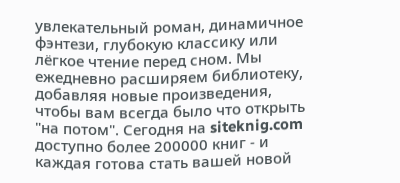увлекательный роман, динамичное фэнтези, глубокую классику или лёгкое чтение перед сном. Мы ежедневно расширяем библиотеку, добавляя новые произведения, чтобы вам всегда было что открыть "на потом". Сегодня на siteknig.com доступно более 200000 книг - и каждая готова стать вашей новой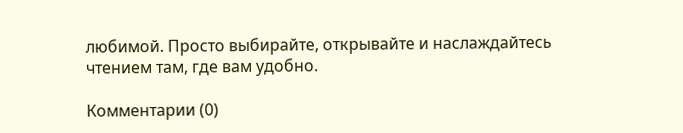любимой. Просто выбирайте, открывайте и наслаждайтесь чтением там, где вам удобно.

Комментарии (0)